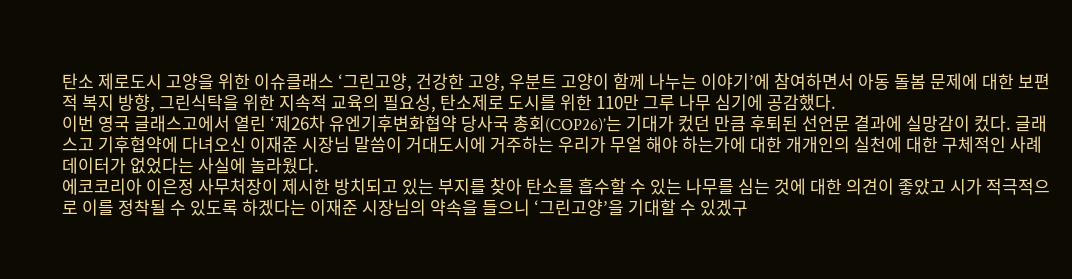탄소 제로도시 고양을 위한 이슈클래스 ‘그린고양, 건강한 고양, 우분트 고양이 함께 나누는 이야기’에 참여하면서 아동 돌봄 문제에 대한 보편적 복지 방향, 그린식탁을 위한 지속적 교육의 필요성, 탄소제로 도시를 위한 110만 그루 나무 심기에 공감했다.
이번 영국 글래스고에서 열린 ‘제26차 유엔기후변화협약 당사국 총회(COP26)’는 기대가 컸던 만큼 후퇴된 선언문 결과에 실망감이 컸다. 글래스고 기후협약에 다녀오신 이재준 시장님 말씀이 거대도시에 거주하는 우리가 무얼 해야 하는가에 대한 개개인의 실천에 대한 구체적인 사례 데이터가 없었다는 사실에 놀라웠다.
에코코리아 이은정 사무처장이 제시한 방치되고 있는 부지를 찾아 탄소를 흡수할 수 있는 나무를 심는 것에 대한 의견이 좋았고 시가 적극적으로 이를 정착될 수 있도록 하겠다는 이재준 시장님의 약속을 들으니 ‘그린고양’을 기대할 수 있겠구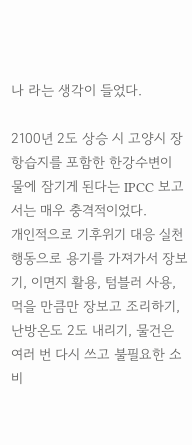나 라는 생각이 들었다.

2100년 2도 상승 시 고양시 장항습지를 포함한 한강수변이 물에 잠기게 된다는 IPCC 보고서는 매우 충격적이었다.
개인적으로 기후위기 대응 실천행동으로 용기를 가져가서 장보기, 이면지 활용, 텀블러 사용, 먹을 만큼만 장보고 조리하기, 난방온도 2도 내리기, 물건은 여러 번 다시 쓰고 불필요한 소비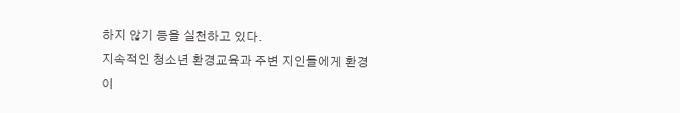하지 않기 등을 실천하고 있다.
지속적인 청소년 환경교육과 주변 지인들에게 환경 이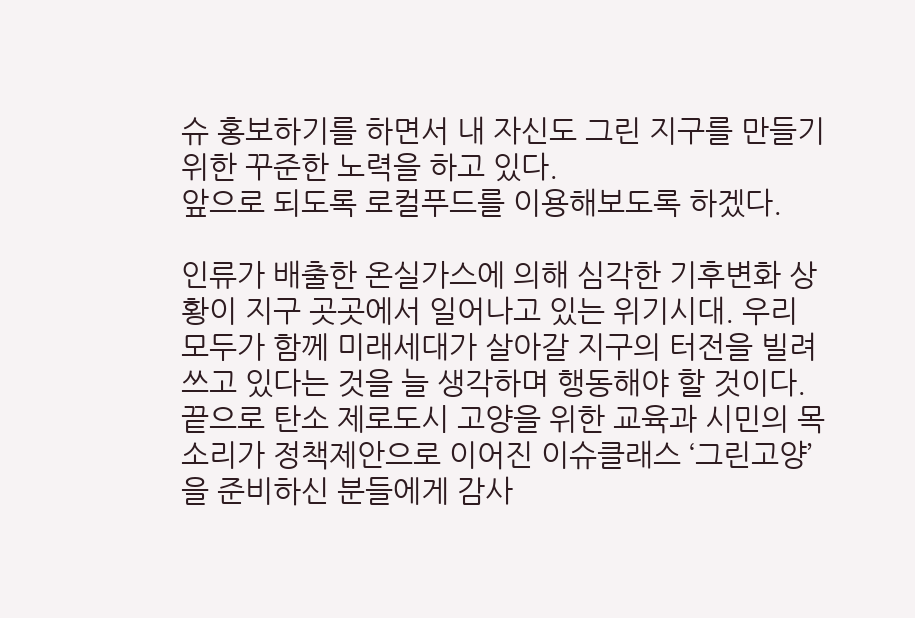슈 홍보하기를 하면서 내 자신도 그린 지구를 만들기 위한 꾸준한 노력을 하고 있다.
앞으로 되도록 로컬푸드를 이용해보도록 하겠다.

인류가 배출한 온실가스에 의해 심각한 기후변화 상황이 지구 곳곳에서 일어나고 있는 위기시대. 우리 모두가 함께 미래세대가 살아갈 지구의 터전을 빌려 쓰고 있다는 것을 늘 생각하며 행동해야 할 것이다.
끝으로 탄소 제로도시 고양을 위한 교육과 시민의 목소리가 정책제안으로 이어진 이슈클래스 ‘그린고양’을 준비하신 분들에게 감사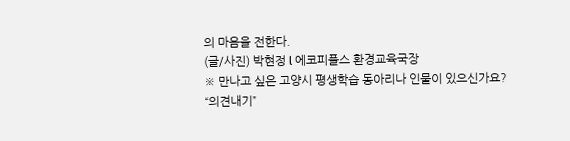의 마음을 전한다.
(글/사진) 박현정 l 에코피플스 환경교육국장
※ 만나고 싶은 고양시 평생학습 동아리나 인물이 있으신가요?
“의견내기”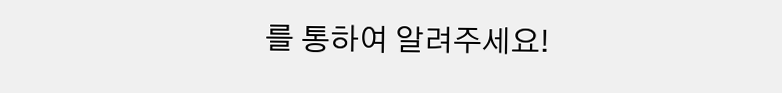를 통하여 알려주세요!